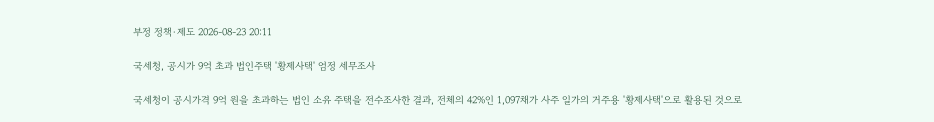부정 정책·제도 2026-08-23 20:11

국세청, 공시가 9억 초과 법인주택 '황제사택' 엄정 세무조사

국세청이 공시가격 9억 원을 초과하는 법인 소유 주택을 전수조사한 결과, 전체의 42%인 1,097채가 사주 일가의 거주용 '황제사택'으로 활용된 것으로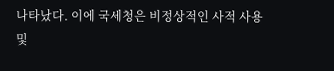나타났다. 이에 국세청은 비정상적인 사적 사용 및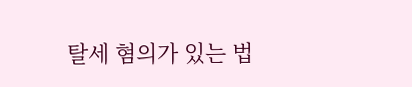탈세 혐의가 있는 법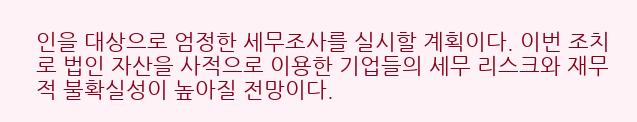인을 대상으로 엄정한 세무조사를 실시할 계획이다. 이번 조치로 법인 자산을 사적으로 이용한 기업들의 세무 리스크와 재무적 불확실성이 높아질 전망이다.